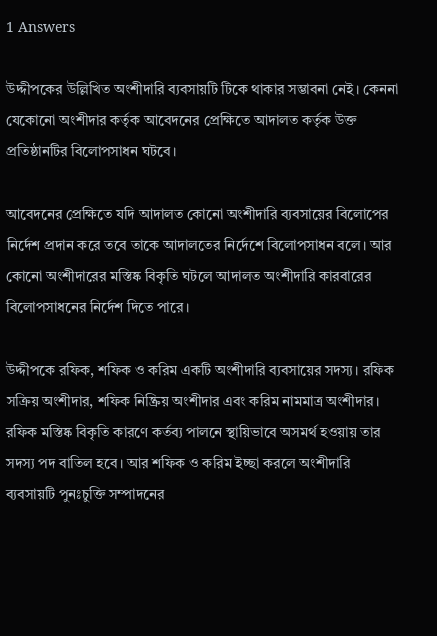1 Answers

উদ্দীপকের উল্লিখিত অংশীদারি ব্যবসায়টি টিকে থাকার সম্ভাবনা নেই। কেননা যেকোনো অংশীদার কর্তৃক আবেদনের প্রেক্ষিতে আদালত কর্তৃক উক্ত প্রতিষ্ঠানটির বিলোপসাধন ঘটবে।

আবেদনের প্রেক্ষিতে যদি আদালত কোনো অংশীদারি ব্যবসায়ের বিলোপের নির্দেশ প্রদান করে তবে তাকে আদালতের নির্দেশে বিলোপসাধন বলে। আর কোনো অংশীদারের মস্তিষ্ক বিকৃতি ঘটলে আদালত অংশীদারি কারবারের বিলোপসাধনের নির্দেশ দিতে পারে।

উদ্দীপকে রফিক, শফিক ও করিম একটি অংশীদারি ব্যবসায়ের সদস্য। রফিক সক্রিয় অংশীদার, শফিক নিষ্ক্রিয় অংশীদার এবং করিম নামমাত্র অংশীদার। রফিক মস্তিষ্ক বিকৃতি কারণে কর্তব্য পালনে স্থায়িভাবে অসমর্থ হওয়ায় তার সদস্য পদ বাতিল হবে। আর শফিক ও করিম ইচ্ছা করলে অংশীদারি ব্যবসায়টি পুনঃচুক্তি সম্পাদনের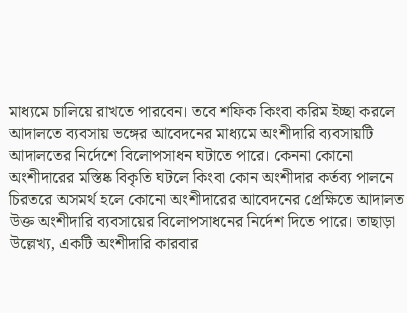মাধ্যমে চালিয়ে রাখতে পারবেন। তবে শফিক কিংবা করিম ইচ্ছা করলে আদালতে ব্যবসায় ভঙ্গের আবেদনের মাধ্যমে অংশীদারি ব্যবসায়টি আদালতের নির্দেশে বিলোপসাধন ঘটাতে পারে। কেননা কোনো অংশীদারের মস্তিষ্ক বিকৃতি ঘটলে কিংবা কোন অংশীদার কর্তব্য পালনে চিরতরে অসমর্থ হলে কোনো অংশীদারের আবেদনের প্রেক্ষিতে আদালত উক্ত অংশীদারি ব্যবসায়ের বিলোপসাধনের নির্দেশ দিতে পারে। তাছাড়া উল্লেখ্য, একটি অংশীদারি কারবার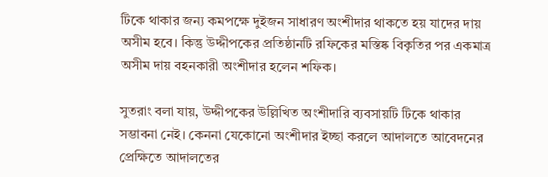টিকে থাকার জন্য কমপক্ষে দুইজন সাধারণ অংশীদার থাকতে হয় যাদের দায় অসীম হবে। কিন্তু উদ্দীপকের প্রতিষ্ঠানটি রফিকের মস্তিষ্ক বিকৃতির পর একমাত্র অসীম দায় বহনকারী অংশীদার হলেন শফিক।

সুতরাং বলা যায়, উদ্দীপকের উল্লিখিত অংশীদারি ব্যবসায়টি টিকে থাকার সম্ভাবনা নেই। কেননা যেকোনো অংশীদার ইচ্ছা করলে আদালতে আবেদনের প্রেক্ষিতে আদালতের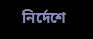নির্দেশে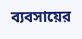ব্যবসায়ের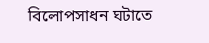বিলোপসাধন ঘটাতে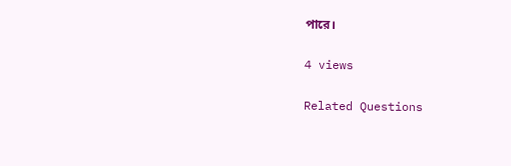পারে।

4 views

Related Questions